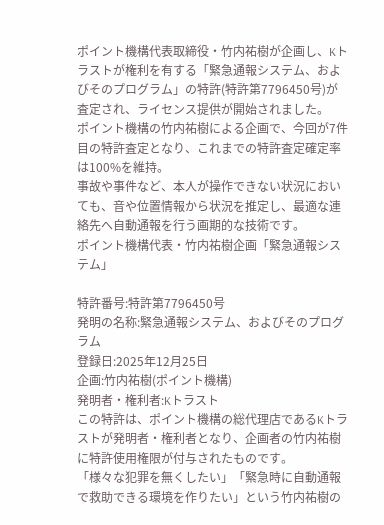ポイント機構代表取締役・竹内祐樹が企画し、Kトラストが権利を有する「緊急通報システム、およびそのプログラム」の特許(特許第7796450号)が査定され、ライセンス提供が開始されました。
ポイント機構の竹内祐樹による企画で、今回が7件目の特許査定となり、これまでの特許査定確定率は100%を維持。
事故や事件など、本人が操作できない状況においても、音や位置情報から状況を推定し、最適な連絡先へ自動通報を行う画期的な技術です。
ポイント機構代表・竹内祐樹企画「緊急通報システム」

特許番号:特許第7796450号
発明の名称:緊急通報システム、およびそのプログラム
登録日:2025年12月25日
企画:竹内祐樹(ポイント機構)
発明者・権利者:Kトラスト
この特許は、ポイント機構の総代理店であるKトラストが発明者・権利者となり、企画者の竹内祐樹に特許使用権限が付与されたものです。
「様々な犯罪を無くしたい」「緊急時に自動通報で救助できる環境を作りたい」という竹内祐樹の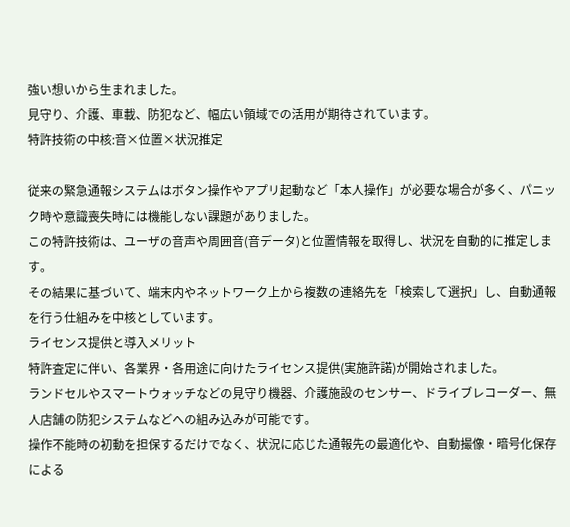強い想いから生まれました。
見守り、介護、車載、防犯など、幅広い領域での活用が期待されています。
特許技術の中核:音×位置×状況推定

従来の緊急通報システムはボタン操作やアプリ起動など「本人操作」が必要な場合が多く、パニック時や意識喪失時には機能しない課題がありました。
この特許技術は、ユーザの音声や周囲音(音データ)と位置情報を取得し、状況を自動的に推定します。
その結果に基づいて、端末内やネットワーク上から複数の連絡先を「検索して選択」し、自動通報を行う仕組みを中核としています。
ライセンス提供と導入メリット
特許査定に伴い、各業界・各用途に向けたライセンス提供(実施許諾)が開始されました。
ランドセルやスマートウォッチなどの見守り機器、介護施設のセンサー、ドライブレコーダー、無人店舗の防犯システムなどへの組み込みが可能です。
操作不能時の初動を担保するだけでなく、状況に応じた通報先の最適化や、自動撮像・暗号化保存による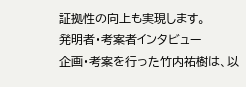証拠性の向上も実現します。
発明者・考案者インタビュー
企画・考案を行った竹内祐樹は、以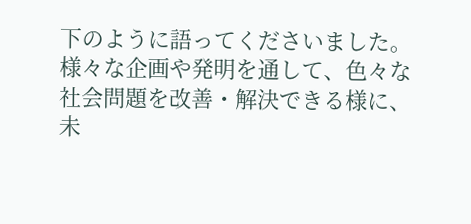下のように語ってくださいました。
様々な企画や発明を通して、色々な社会問題を改善・解決できる様に、未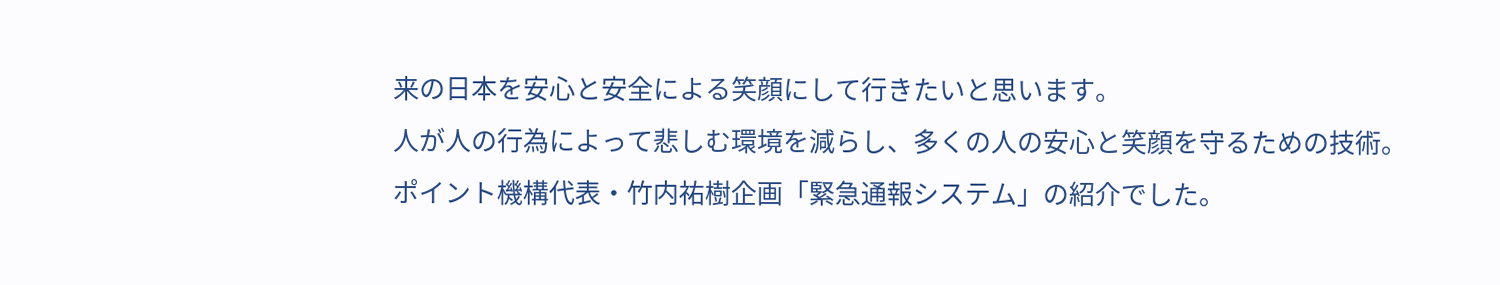来の日本を安心と安全による笑顔にして行きたいと思います。
人が人の行為によって悲しむ環境を減らし、多くの人の安心と笑顔を守るための技術。
ポイント機構代表・竹内祐樹企画「緊急通報システム」の紹介でした。